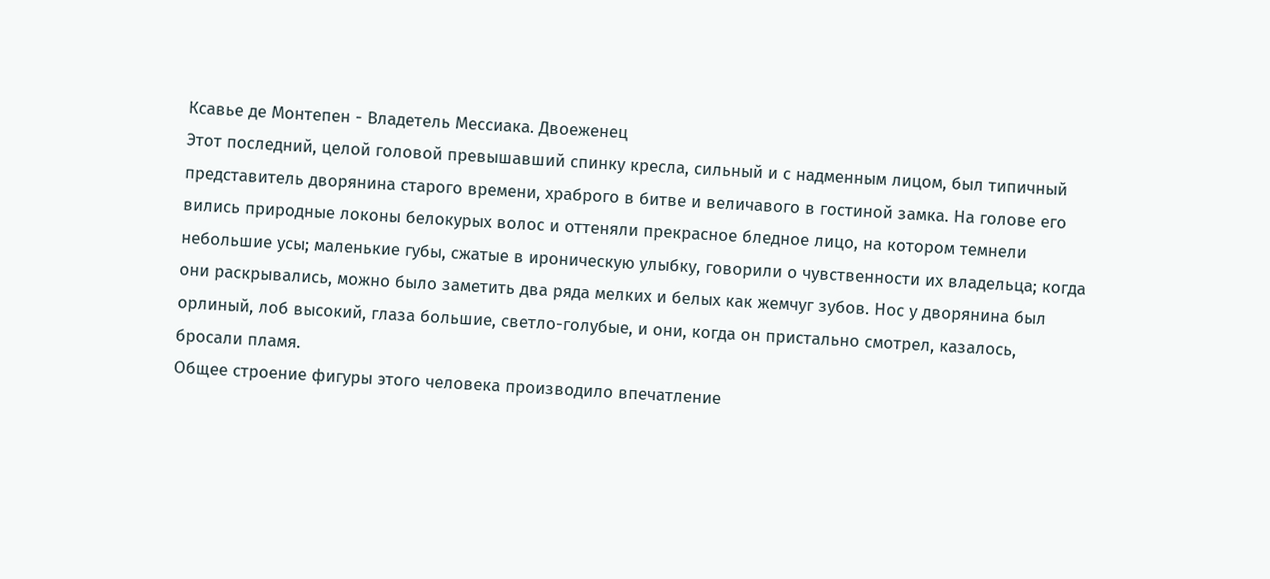Ксавье де Монтепен - Владетель Мессиака. Двоеженец
Этот последний, целой головой превышавший спинку кресла, сильный и с надменным лицом, был типичный представитель дворянина старого времени, храброго в битве и величавого в гостиной замка. На голове его вились природные локоны белокурых волос и оттеняли прекрасное бледное лицо, на котором темнели небольшие усы; маленькие губы, сжатые в ироническую улыбку, говорили о чувственности их владельца; когда они раскрывались, можно было заметить два ряда мелких и белых как жемчуг зубов. Нос у дворянина был орлиный, лоб высокий, глаза большие, светло-голубые, и они, когда он пристально смотрел, казалось, бросали пламя.
Общее строение фигуры этого человека производило впечатление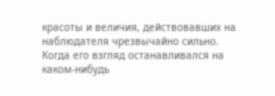красоты и величия, действовавших на наблюдателя чрезвычайно сильно. Когда его взгляд останавливался на каком-нибудь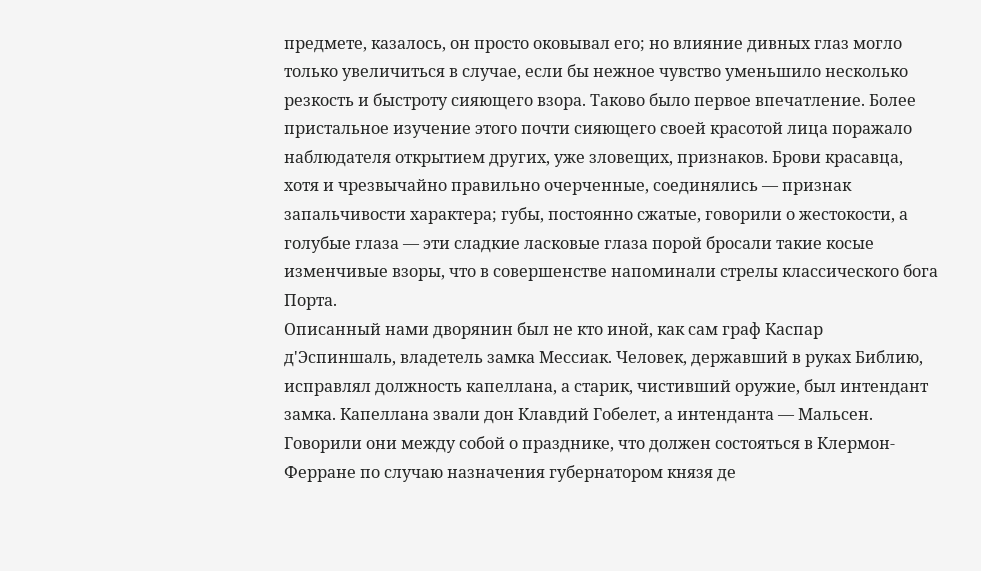предмете, казалось, он просто оковывал его; но влияние дивных глаз могло только увеличиться в случае, если бы нежное чувство уменьшило несколько резкость и быстроту сияющего взора. Таково было первое впечатление. Более пристальное изучение этого почти сияющего своей красотой лица поражало наблюдателя открытием других, уже зловещих, признаков. Брови красавца, хотя и чрезвычайно правильно очерченные, соединялись — признак запальчивости характера; губы, постоянно сжатые, говорили о жестокости, а голубые глаза — эти сладкие ласковые глаза порой бросали такие косые изменчивые взоры, что в совершенстве напоминали стрелы классического бога Порта.
Описанный нами дворянин был не кто иной, как сам граф Каспар д'Эспиншаль, владетель замка Мессиак. Человек, державший в руках Библию, исправлял должность капеллана, а старик, чистивший оружие, был интендант замка. Капеллана звали дон Клавдий Гобелет, а интенданта — Мальсен.
Говорили они между собой о празднике, что должен состояться в Клермон-Ферране по случаю назначения губернатором князя де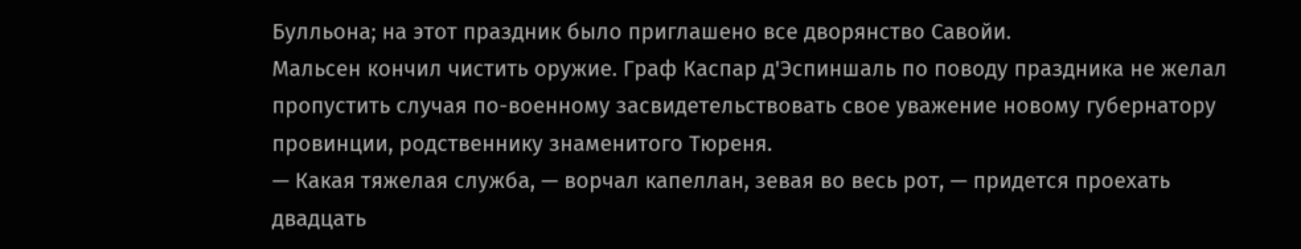Булльона; на этот праздник было приглашено все дворянство Савойи.
Мальсен кончил чистить оружие. Граф Каспар д'Эспиншаль по поводу праздника не желал пропустить случая по-военному засвидетельствовать свое уважение новому губернатору провинции, родственнику знаменитого Тюреня.
— Какая тяжелая служба, — ворчал капеллан, зевая во весь рот, — придется проехать двадцать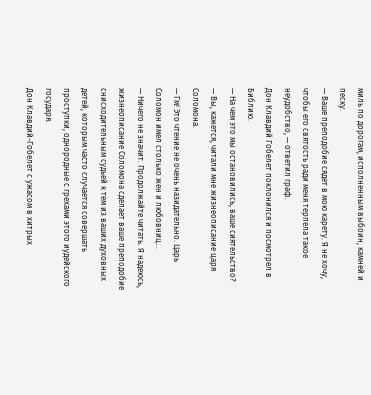миль по дорогам, исполненным выбоин, камней и песку.
— Ваше преподобие сядет в мою карету. Я не хочу, чтобы его святость ради меня терпела такое неудобство, — ответил граф.
Дон Клавдий Гобелет поклонился и посмотрел в Библию.
— На чем это мы остановились, ваше сиятельство?
— Вы, кажется, читали мне жизнеописание царя Соломона.
— Гм! Это чтение не очень назидательно. Царь Соломон имел столько жен и любовниц…
— Ничего не значит. Продолжайте читать. Я надеюсь, жизнеописание Соломона сделает ваше преподобие снисходительным судьей к тем из ваших духовных детей, которым часто случается совершать проступки, однородные с грехами этого иудейского государя.
Дон Клавдий-Гобелет с ужасом в хитрых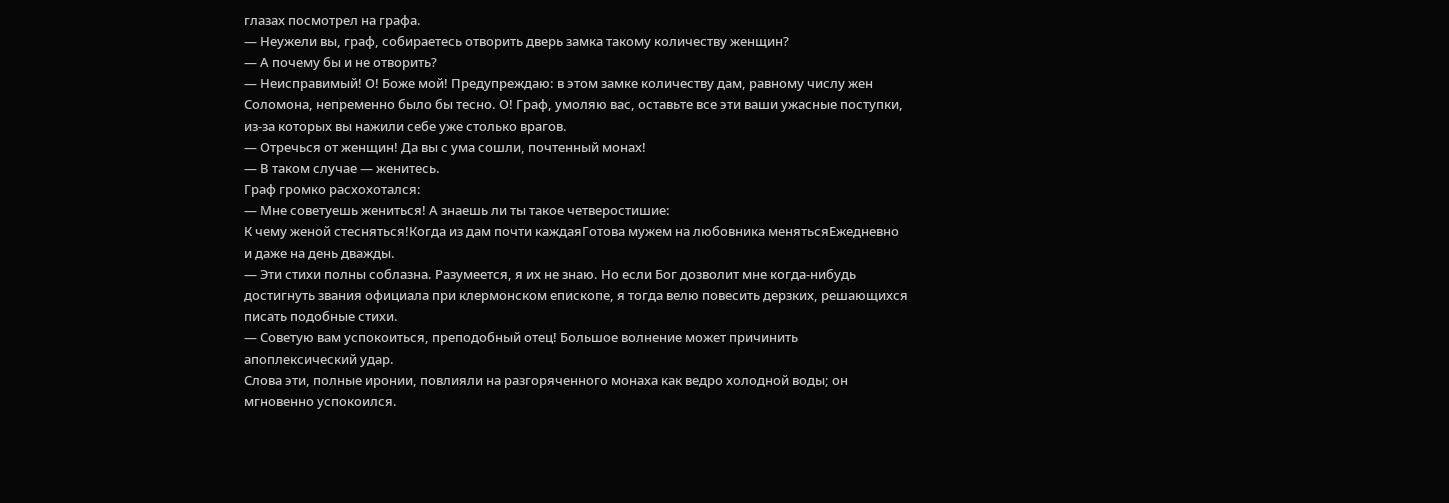глазах посмотрел на графа.
— Неужели вы, граф, собираетесь отворить дверь замка такому количеству женщин?
— А почему бы и не отворить?
— Неисправимый! О! Боже мой! Предупреждаю: в этом замке количеству дам, равному числу жен Соломона, непременно было бы тесно. О! Граф, умоляю вас, оставьте все эти ваши ужасные поступки, из-за которых вы нажили себе уже столько врагов.
— Отречься от женщин! Да вы с ума сошли, почтенный монах!
— В таком случае — женитесь.
Граф громко расхохотался:
— Мне советуешь жениться! А знаешь ли ты такое четверостишие:
К чему женой стесняться!Когда из дам почти каждаяГотова мужем на любовника менятьсяЕжедневно и даже на день дважды.
— Эти стихи полны соблазна. Разумеется, я их не знаю. Но если Бог дозволит мне когда-нибудь достигнуть звания официала при клермонском епископе, я тогда велю повесить дерзких, решающихся писать подобные стихи.
— Советую вам успокоиться, преподобный отец! Большое волнение может причинить апоплексический удар.
Слова эти, полные иронии, повлияли на разгоряченного монаха как ведро холодной воды; он мгновенно успокоился.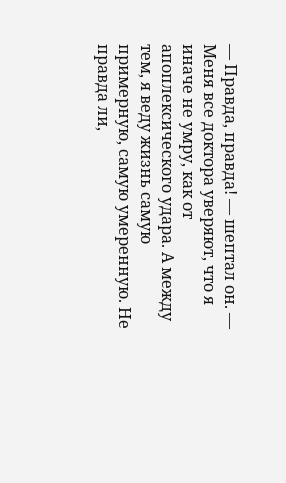— Правда, правда! — шептал он. — Меня все доктора уверяют, что я иначе не умру, как от апоплексического удара. А между тем, я веду жизнь самую примерную, самую умеренную. Не правда ли,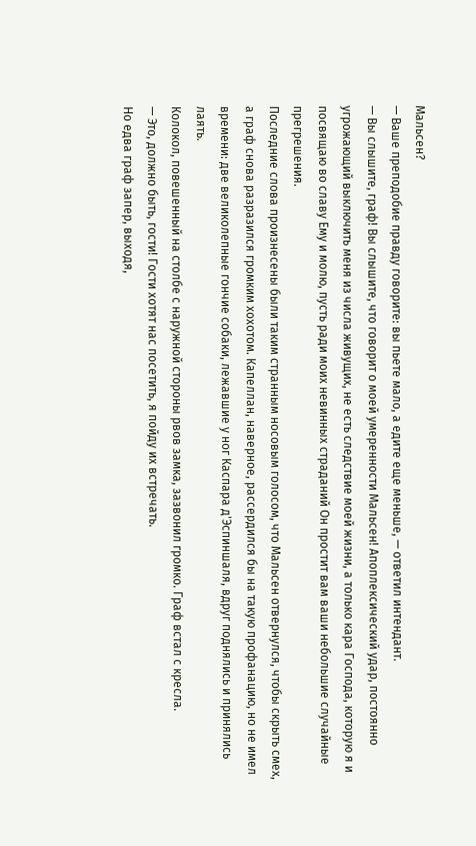Мальсен?
— Ваше преподобие правду говорите: вы пьете мало, а едите еще меньше, — ответил интендант.
— Вы слышите, граф! Вы слышите, что говорит о моей умеренности Мальсен! Апоплексический удар, постоянно угрожающий выключить меня из числа живущих, не есть следствие моей жизни, а только кара Господа, которую я и посвящаю во славу Ему и молю, пусть ради моих невинных страданий Он простит вам ваши небольшие случайные прегрешения.
Последние слова произнесены были таким странным носовым голосом, что Мальсен отвернулся, чтобы скрыть смех, а граф снова разразился громким хохотом. Капеллан, наверное, рассердился бы на такую профанацию, но не имел времени: две великолепные гончие собаки, лежавшие у ног Каспара д'Эспиншаля, вдруг поднялись и принялись лаять.
Колокол, повешенный на столбе с наружной стороны рвов замка, зазвонил громко. Граф встал с кресла.
— Это, должно быть, гости! Гости хотят нас посетить, я пойду их встречать.
Но едва граф запер, выходя,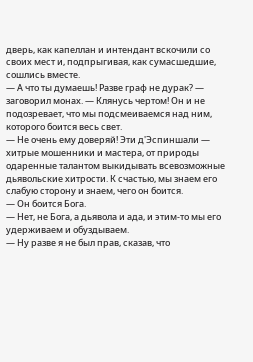дверь, как капеллан и интендант вскочили со своих мест и, подпрыгивая, как сумасшедшие, сошлись вместе.
— А что ты думаешь! Разве граф не дурак? — заговорил монах. — Клянусь чертом! Он и не подозревает, что мы подсмеиваемся над ним, которого боится весь свет.
— Не очень ему доверяй! Эти д'Эспиншали — хитрые мошенники и мастера, от природы одаренные талантом выкидывать всевозможные дьявольские хитрости. К счастью, мы знаем его слабую сторону и знаем, чего он боится.
— Он боится Бога.
— Нет, не Бога, а дьявола и ада, и этим-то мы его удерживаем и обуздываем.
— Ну разве я не был прав, сказав, что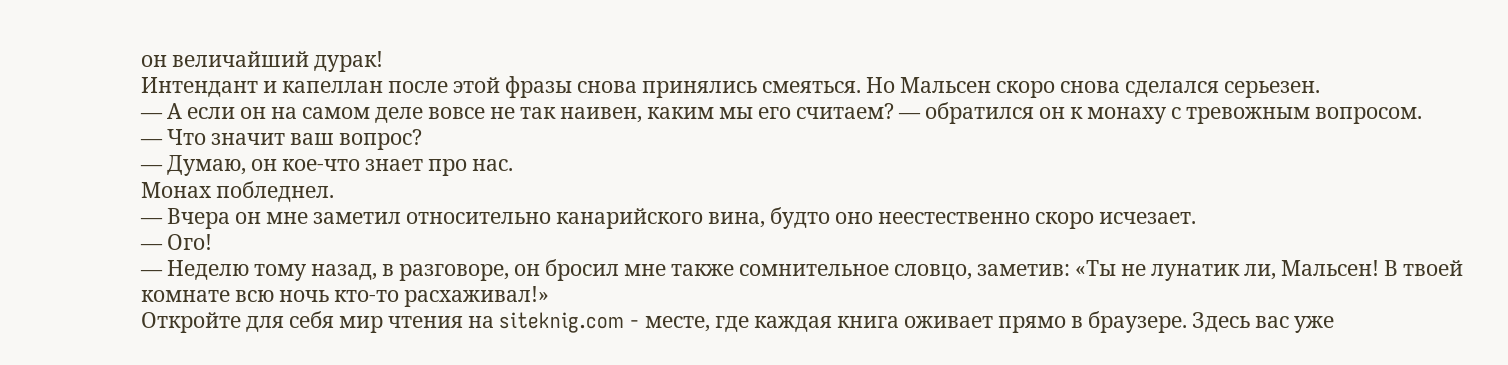он величайший дурак!
Интендант и капеллан после этой фразы снова принялись смеяться. Но Мальсен скоро снова сделался серьезен.
— А если он на самом деле вовсе не так наивен, каким мы его считаем? — обратился он к монаху с тревожным вопросом.
— Что значит ваш вопрос?
— Думаю, он кое-что знает про нас.
Монах побледнел.
— Вчера он мне заметил относительно канарийского вина, будто оно неестественно скоро исчезает.
— Ого!
— Неделю тому назад, в разговоре, он бросил мне также сомнительное словцо, заметив: «Ты не лунатик ли, Мальсен! В твоей комнате всю ночь кто-то расхаживал!»
Откройте для себя мир чтения на siteknig.com - месте, где каждая книга оживает прямо в браузере. Здесь вас уже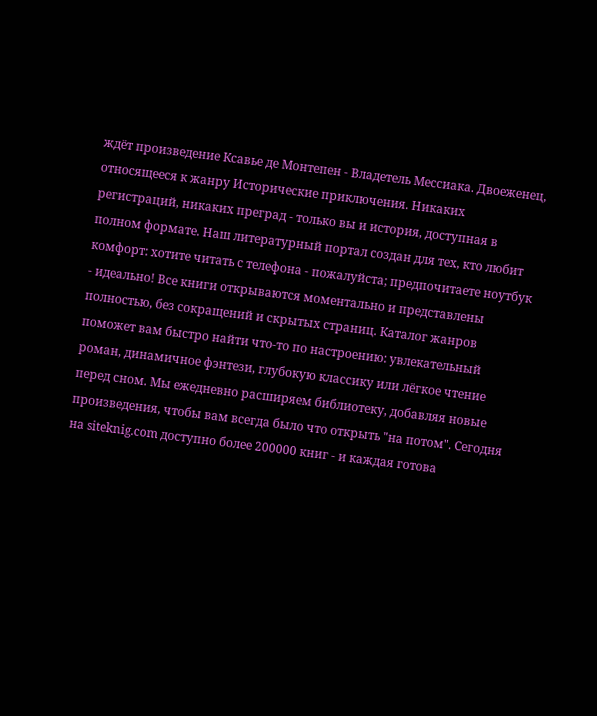ждёт произведение Ксавье де Монтепен - Владетель Мессиака. Двоеженец, относящееся к жанру Исторические приключения. Никаких регистраций, никаких преград - только вы и история, доступная в полном формате. Наш литературный портал создан для тех, кто любит комфорт: хотите читать с телефона - пожалуйста; предпочитаете ноутбук - идеально! Все книги открываются моментально и представлены полностью, без сокращений и скрытых страниц. Каталог жанров поможет вам быстро найти что-то по настроению: увлекательный роман, динамичное фэнтези, глубокую классику или лёгкое чтение перед сном. Мы ежедневно расширяем библиотеку, добавляя новые произведения, чтобы вам всегда было что открыть "на потом". Сегодня на siteknig.com доступно более 200000 книг - и каждая готова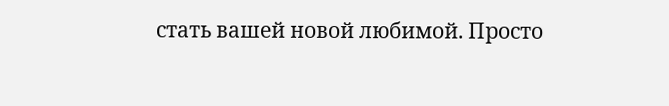стать вашей новой любимой. Просто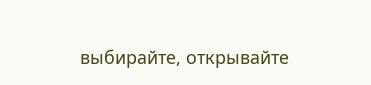выбирайте, открывайте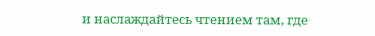и наслаждайтесь чтением там, где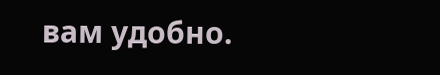вам удобно.